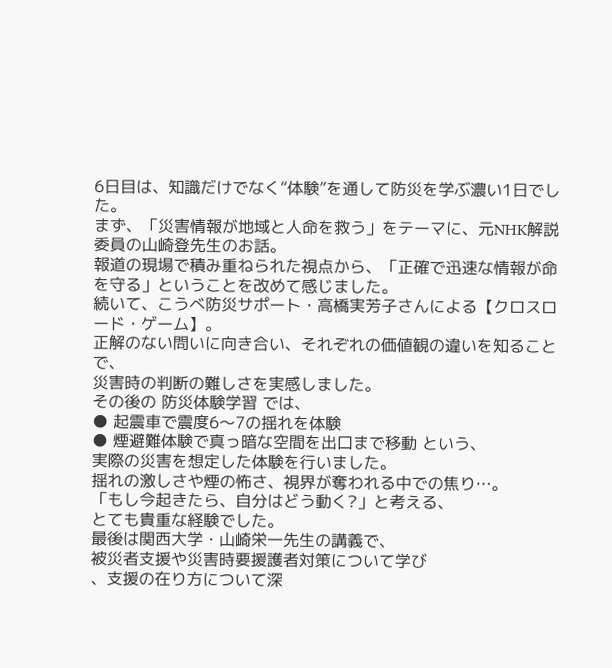6日目は、知識だけでなく“体験”を通して防災を学ぶ濃い1日でした。
まず、「災害情報が地域と人命を救う」をテーマに、元NHK解説委員の山崎登先生のお話。
報道の現場で積み重ねられた視点から、「正確で迅速な情報が命を守る」ということを改めて感じました。
続いて、こうべ防災サポート・高橋実芳子さんによる【クロスロード・ゲーム】。
正解のない問いに向き合い、それぞれの価値観の違いを知ることで、
災害時の判断の難しさを実感しました。
その後の 防災体験学習 では、
● 起震車で震度6〜7の揺れを体験
● 煙避難体験で真っ暗な空間を出口まで移動 という、
実際の災害を想定した体験を行いました。
揺れの激しさや煙の怖さ、視界が奪われる中での焦り…。
「もし今起きたら、自分はどう動く?」と考える、
とても貴重な経験でした。
最後は関西大学・山崎栄一先生の講義で、
被災者支援や災害時要援護者対策について学び
、支援の在り方について深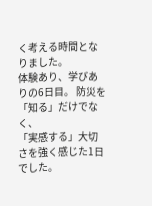く考える時間となりました。
体験あり、学びありの6日目。 防災を「知る」だけでなく、
「実感する」大切さを強く感じた1日でした。